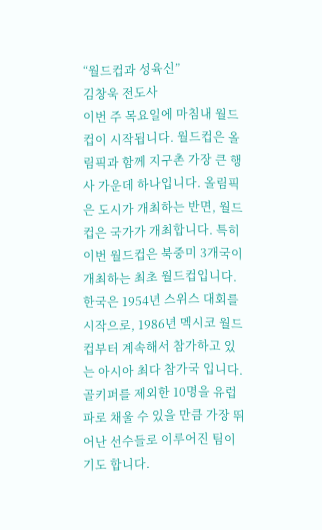“월드컵과 성육신”
김창욱 전도사
이번 주 목요일에 마침내 월드컵이 시작됩니다. 월드컵은 올림픽과 함께 지구촌 가장 큰 행사 가운데 하나입니다. 올림픽은 도시가 개최하는 반면, 월드컵은 국가가 개최합니다. 특히 이번 월드컵은 북중미 3개국이 개최하는 최초 월드컵입니다. 한국은 1954년 스위스 대회를 시작으로, 1986년 멕시코 월드컵부터 계속해서 참가하고 있는 아시아 최다 참가국 입니다. 골키퍼를 제외한 10명을 유럽파로 채울 수 있을 만큼 가장 뛰어난 선수들로 이루어진 팀이기도 합니다.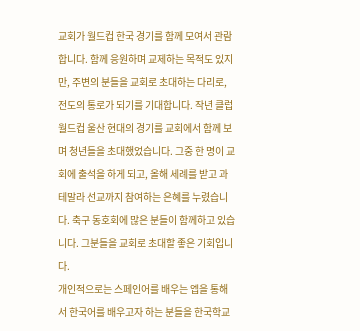교회가 월드컵 한국 경기를 함께 모여서 관람합니다. 함께 응원하며 교제하는 목적도 있지만, 주변의 분들을 교회로 초대하는 다리로, 전도의 통로가 되기를 기대합니다. 작년 클럽 월드컵 울산 현대의 경기를 교회에서 함께 보며 청년들을 초대했었습니다. 그중 한 명이 교회에 출석을 하게 되고, 올해 세례를 받고 과테말라 선교까지 참여하는 은혜를 누렸습니다. 축구 동호회에 많은 분들이 함께하고 있습니다. 그분들을 교회로 초대할 좋은 기회입니다.
개인적으로는 스페인어를 배우는 엡을 통해서 한국어를 배우고자 하는 분들을 한국학교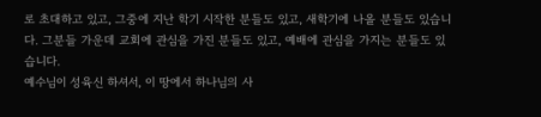로 초대하고 있고, 그중에 지난 학기 시작한 분들도 있고, 새학기에 나올 분들도 있습니다. 그분들 가운데 교회에 관심을 가진 분들도 있고, 예배에 관심을 가지는 분들도 있습니다.
예수님이 성육신 하셔서, 이 땅에서 하나님의 사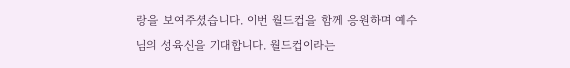랑을 보여주셨습니다. 이번 월드컵을 함께 응원하며 예수님의 성육신을 기대합니다. 월드컵이라는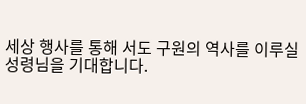세상 행사를 통해 서도 구원의 역사를 이루실 성령님을 기대합니다.